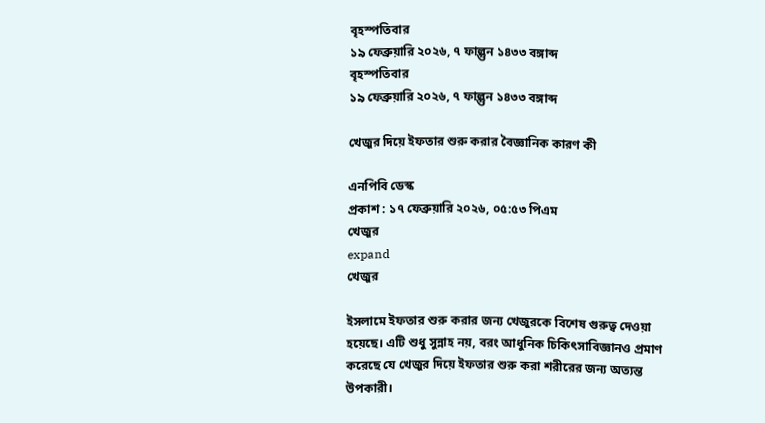বৃহস্পতিবার
১৯ ফেব্রুয়ারি ২০২৬, ৭ ফাল্গুন ১৪৩৩ বঙ্গাব্দ
বৃহস্পতিবার
১৯ ফেব্রুয়ারি ২০২৬, ৭ ফাল্গুন ১৪৩৩ বঙ্গাব্দ

খেজুর দিয়ে ইফতার শুরু করার বৈজ্ঞানিক কারণ কী

এনপিবি ডেস্ক
প্রকাশ : ১৭ ফেব্রুয়ারি ২০২৬, ০৫:৫৩ পিএম
খেজুর
expand
খেজুর

ইসলামে ইফতার শুরু করার জন্য খেজুরকে বিশেষ গুরুত্ব দেওয়া হয়েছে। এটি শুধু সুন্নাহ নয়, বরং আধুনিক চিকিৎসাবিজ্ঞানও প্রমাণ করেছে যে খেজুর দিয়ে ইফতার শুরু করা শরীরের জন্য অত্যন্ত উপকারী।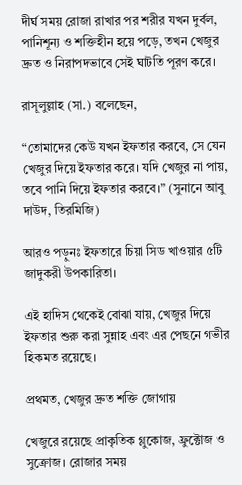দীর্ঘ সময় রোজা রাখার পর শরীর যখন দুর্বল, পানিশূন্য ও শক্তিহীন হয়ে পড়ে, তখন খেজুর দ্রুত ও নিরাপদভাবে সেই ঘাটতি পূরণ করে।

রাসূলুল্লাহ (সা.) বলেছেন,

“তোমাদের কেউ যখন ইফতার করবে, সে যেন খেজুর দিয়ে ইফতার করে। যদি খেজুর না পায়, তবে পানি দিয়ে ইফতার করবে।” (সুনানে আবু দাউদ, তিরমিজি)

আরও পড়ুনঃ ইফতারে চিয়া সিড খাওয়ার ৫টি জাদুকরী উপকারিতা।

এই হাদিস থেকেই বোঝা যায়, খেজুর দিয়ে ইফতার শুরু করা সুন্নাহ এবং এর পেছনে গভীর হিকমত রয়েছে।

প্রথমত, খেজুর দ্রুত শক্তি জোগায়

খেজুরে রয়েছে প্রাকৃতিক গ্লুকোজ, ফ্রুক্টোজ ও সুক্রোজ। রোজার সময়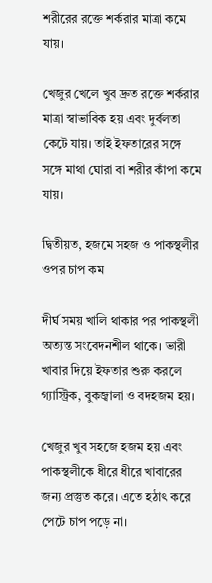শরীরের রক্তে শর্করার মাত্রা কমে যায়।

খেজুর খেলে খুব দ্রুত রক্তে শর্করার মাত্রা স্বাভাবিক হয় এবং দুর্বলতা কেটে যায়। তাই ইফতারের সঙ্গে সঙ্গে মাথা ঘোরা বা শরীর কাঁপা কমে যায়।

দ্বিতীয়ত, হজমে সহজ ও পাকস্থলীর ওপর চাপ কম

দীর্ঘ সময় খালি থাকার পর পাকস্থলী অত্যন্ত সংবেদনশীল থাকে। ভারী খাবার দিয়ে ইফতার শুরু করলে গ্যাস্ট্রিক, বুকজ্বালা ও বদহজম হয়।

খেজুর খুব সহজে হজম হয় এবং পাকস্থলীকে ধীরে ধীরে খাবারের জন্য প্রস্তুত করে। এতে হঠাৎ করে পেটে চাপ পড়ে না।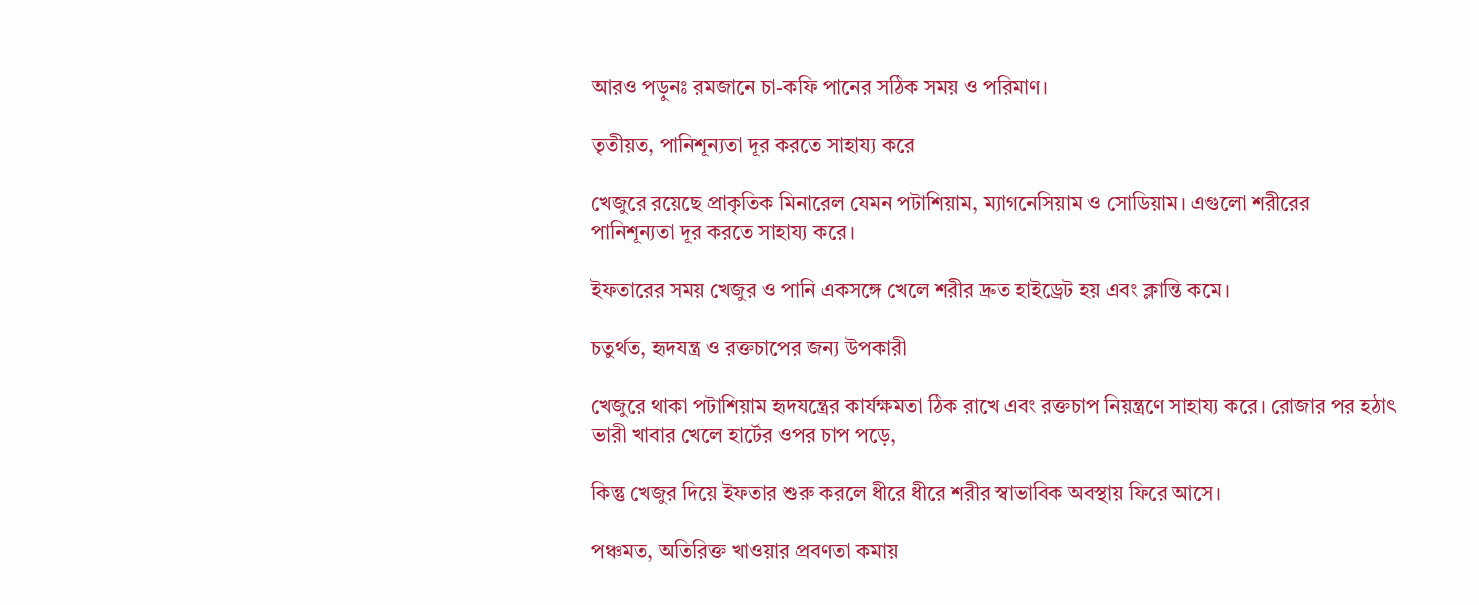আরও পড়ুনঃ রমজানে চা-কফি পানের সঠিক সময় ও পরিমাণ।

তৃতীয়ত, পানিশূন্যতা দূর করতে সাহায্য করে

খেজুরে রয়েছে প্রাকৃতিক মিনারেল যেমন পটাশিয়াম, ম্যাগনেসিয়াম ও সোডিয়াম। এগুলো শরীরের পানিশূন্যতা দূর করতে সাহায্য করে।

ইফতারের সময় খেজুর ও পানি একসঙ্গে খেলে শরীর দ্রুত হাইড্রেট হয় এবং ক্লান্তি কমে।

চতুর্থত, হৃদযন্ত্র ও রক্তচাপের জন্য উপকারী

খেজুরে থাকা পটাশিয়াম হৃদযন্ত্রের কার্যক্ষমতা ঠিক রাখে এবং রক্তচাপ নিয়ন্ত্রণে সাহায্য করে। রোজার পর হঠাৎ ভারী খাবার খেলে হার্টের ওপর চাপ পড়ে,

কিন্তু খেজুর দিয়ে ইফতার শুরু করলে ধীরে ধীরে শরীর স্বাভাবিক অবস্থায় ফিরে আসে।

পঞ্চমত, অতিরিক্ত খাওয়ার প্রবণতা কমায়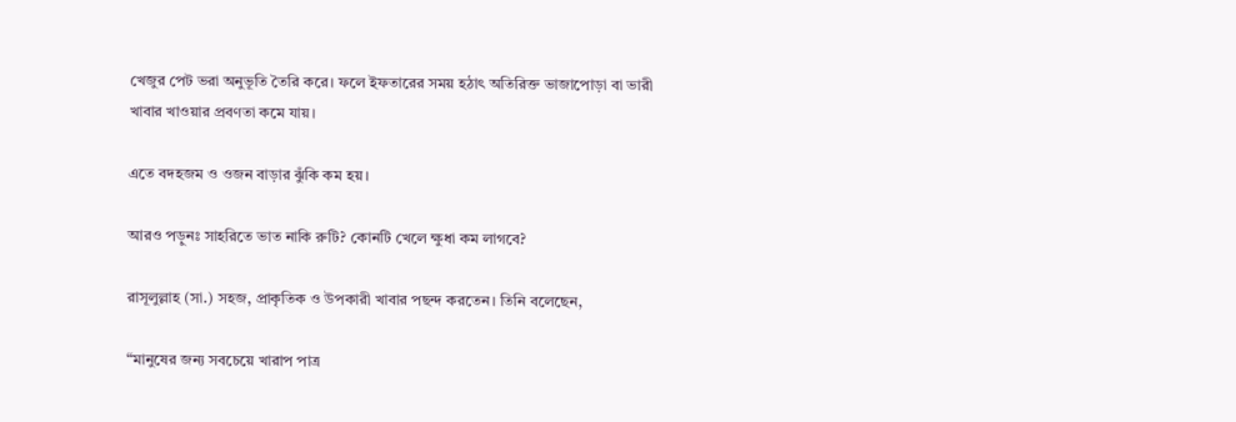খেজুর পেট ভরা অনুভূতি তৈরি করে। ফলে ইফতারের সময় হঠাৎ অতিরিক্ত ভাজাপোড়া বা ভারী খাবার খাওয়ার প্রবণতা কমে যায়।

এতে বদহজম ও ওজন বাড়ার ঝুঁকি কম হয়।

আরও পড়ুনঃ সাহরিতে ভাত নাকি রুটি? কোনটি খেলে ক্ষুধা কম লাগবে?

রাসূলুল্লাহ (সা.) সহজ, প্রাকৃতিক ও উপকারী খাবার পছন্দ করতেন। তিনি বলেছেন,

“মানুষের জন্য সবচেয়ে খারাপ পাত্র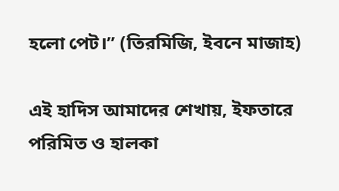হলো পেট।” (তিরমিজি, ইবনে মাজাহ)

এই হাদিস আমাদের শেখায়, ইফতারে পরিমিত ও হালকা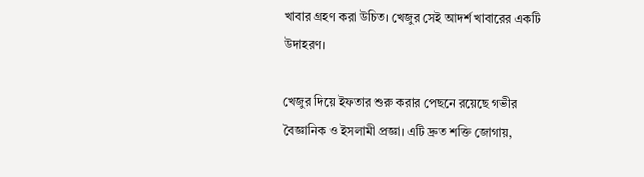খাবার গ্রহণ করা উচিত। খেজুর সেই আদর্শ খাবারের একটি উদাহরণ।

খেজুর দিয়ে ইফতার শুরু করার পেছনে রয়েছে গভীর বৈজ্ঞানিক ও ইসলামী প্রজ্ঞা। এটি দ্রুত শক্তি জোগায়,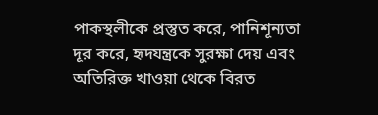পাকস্থলীকে প্রস্তুত করে, পানিশূন্যতা দূর করে, হৃদযন্ত্রকে সুরক্ষা দেয় এবং অতিরিক্ত খাওয়া থেকে বিরত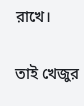রাখে।

তাই খেজুর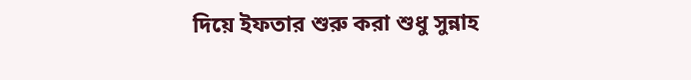দিয়ে ইফতার শুরু করা শুধু সুন্নাহ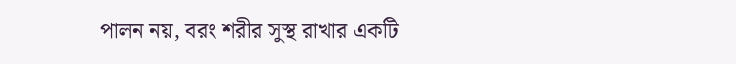পালন নয়, বরং শরীর সুস্থ রাখার একটি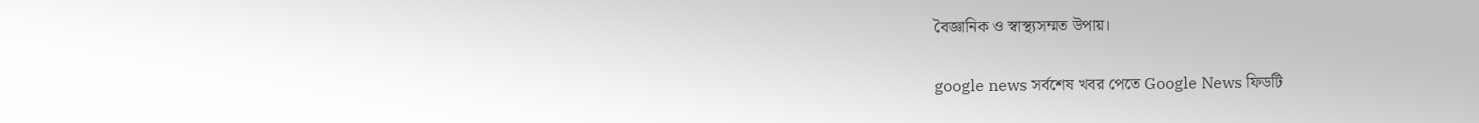বৈজ্ঞানিক ও স্বাস্থ্যসম্মত উপায়।

google news সর্বশেষ খবর পেতে Google News ফিডটি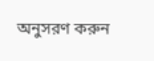অনুসরণ করুন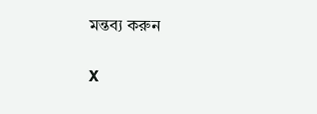মন্তব্য করুন

X